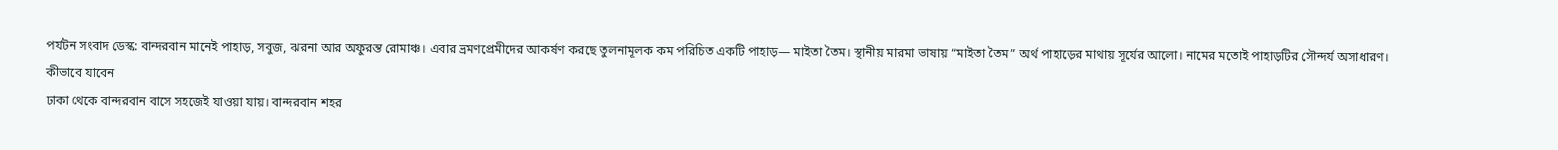পর্যটন সংবাদ ডেস্ক: বান্দরবান মানেই পাহাড়, সবুজ, ঝরনা আর অফুরন্ত রোমাঞ্চ। এবার ভ্রমণপ্রেমীদের আকর্ষণ করছে তুলনামূলক কম পরিচিত একটি পাহাড়— মাইতা তৈম। স্থানীয় মারমা ভাষায় “মাইতা তৈম” অর্থ পাহাড়ের মাথায় সূর্যের আলো। নামের মতোই পাহাড়টির সৌন্দর্য অসাধারণ।
কীভাবে যাবেন
ঢাকা থেকে বান্দরবান বাসে সহজেই যাওয়া যায়। বান্দরবান শহর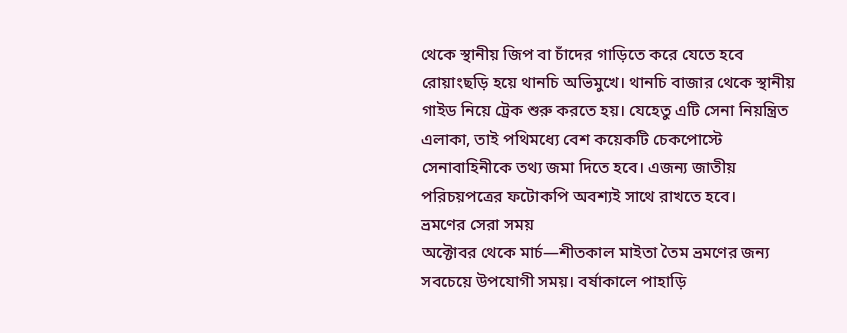থেকে স্থানীয় জিপ বা চাঁদের গাড়িতে করে যেতে হবে রোয়াংছড়ি হয়ে থানচি অভিমুখে। থানচি বাজার থেকে স্থানীয় গাইড নিয়ে ট্রেক শুরু করতে হয়। যেহেতু এটি সেনা নিয়ন্ত্রিত এলাকা, তাই পথিমধ্যে বেশ কয়েকটি চেকপোস্টে সেনাবাহিনীকে তথ্য জমা দিতে হবে। এজন্য জাতীয় পরিচয়পত্রের ফটোকপি অবশ্যই সাথে রাখতে হবে।
ভ্রমণের সেরা সময়
অক্টোবর থেকে মার্চ—শীতকাল মাইতা তৈম ভ্রমণের জন্য সবচেয়ে উপযোগী সময়। বর্ষাকালে পাহাড়ি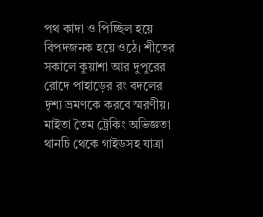পথ কাদা ও পিচ্ছিল হয়ে বিপদজনক হয়ে ওঠে। শীতের সকালে কুয়াশা আর দুপুরের রোদে পাহাড়ের রং বদলের দৃশ্য ভ্রমণকে করবে স্মরণীয়।
মাইতা তৈম ট্রেকিং অভিজ্ঞতা
থানচি থেকে গাইডসহ যাত্রা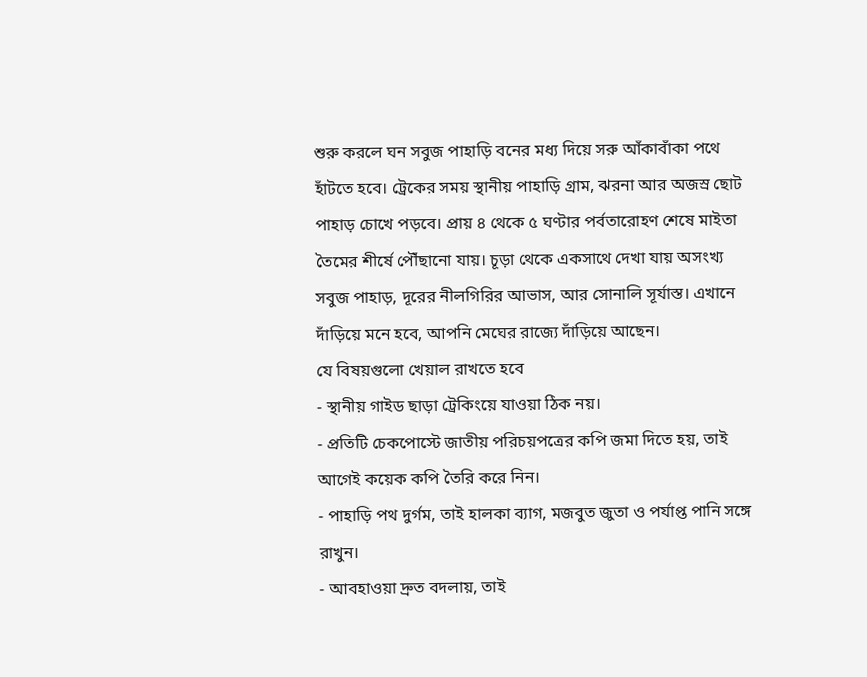শুরু করলে ঘন সবুজ পাহাড়ি বনের মধ্য দিয়ে সরু আঁকাবাঁকা পথে হাঁটতে হবে। ট্রেকের সময় স্থানীয় পাহাড়ি গ্রাম, ঝরনা আর অজস্র ছোট পাহাড় চোখে পড়বে। প্রায় ৪ থেকে ৫ ঘণ্টার পর্বতারোহণ শেষে মাইতা তৈমের শীর্ষে পৌঁছানো যায়। চূড়া থেকে একসাথে দেখা যায় অসংখ্য সবুজ পাহাড়, দূরের নীলগিরির আভাস, আর সোনালি সূর্যাস্ত। এখানে দাঁড়িয়ে মনে হবে, আপনি মেঘের রাজ্যে দাঁড়িয়ে আছেন।
যে বিষয়গুলো খেয়াল রাখতে হবে
- স্থানীয় গাইড ছাড়া ট্রেকিংয়ে যাওয়া ঠিক নয়।
- প্রতিটি চেকপোস্টে জাতীয় পরিচয়পত্রের কপি জমা দিতে হয়, তাই আগেই কয়েক কপি তৈরি করে নিন।
- পাহাড়ি পথ দুর্গম, তাই হালকা ব্যাগ, মজবুত জুতা ও পর্যাপ্ত পানি সঙ্গে রাখুন।
- আবহাওয়া দ্রুত বদলায়, তাই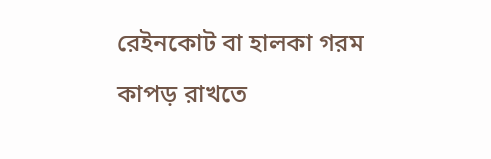রেইনকোট বা হালকা গরম কাপড় রাখতে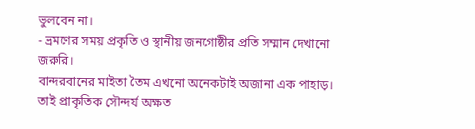ভুলবেন না।
- ভ্রমণের সময় প্রকৃতি ও স্থানীয় জনগোষ্ঠীর প্রতি সম্মান দেখানো জরুরি।
বান্দরবানের মাইতা তৈম এখনো অনেকটাই অজানা এক পাহাড়। তাই প্রাকৃতিক সৌন্দর্য অক্ষত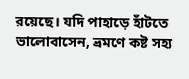রয়েছে। যদি পাহাড়ে হাঁটতে ভালোবাসেন, ভ্রমণে কষ্ট সহ্য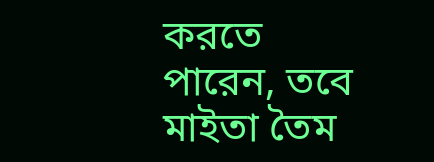করতে পারেন, তবে মাইতা তৈম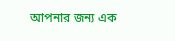আপনার জন্য এক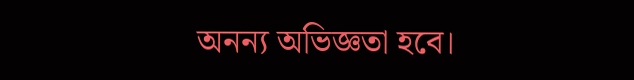অনন্য অভিজ্ঞতা হবে।